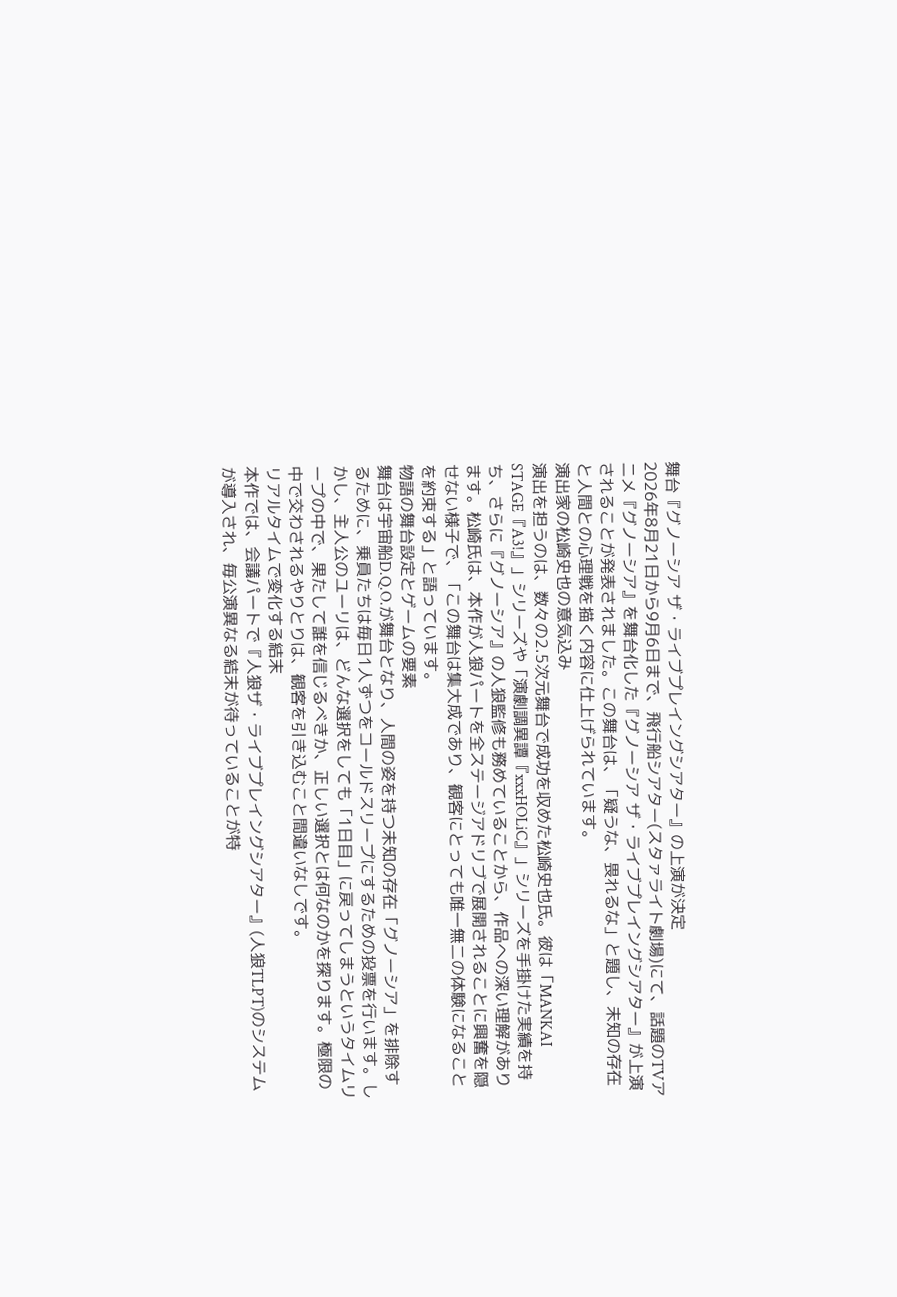舞台『グノーシア ザ・ライブプレイングシアター』の上演が決定
2026年8月21日から9月6日まで、飛行船シアター(スタァライト劇場)にて、話題のTVアニメ『グノーシア』を舞台化した『グノーシア ザ・ライブプレイングシアター』が上演されることが発表されました。この舞台は、「疑うな、畏れるな」と題し、未知の存在と人間との心理戦を描く内容に仕上げられています。
演出家の松崎史也の意気込み
演出を担うのは、数々の2.5次元舞台で成功を収めた松崎史也氏。彼は「MANKAI STAGE『A3!』」シリーズや「演劇調異譚『xxxHOLiC』」シリーズを手掛けた実績を持ち、さらに『グノーシア』の人狼監修も務めていることから、作品への深い理解があります。松崎氏は、本作が人狼パートを全ステージアドリブで展開されることに興奮を隠せない様子で、「この舞台は集大成であり、観客にとっても唯一無二の体験になることを約束する」と語っています。
物語の舞台設定とゲームの要素
舞台は宇宙船D.Q.O.が舞台となり、人間の姿を持つ未知の存在「グノーシア」を排除するために、乗員たちは毎日1人ずつをコールドスリープにするための投票を行います。しかし、主人公のユーリは、どんな選択をしても「1日目」に戻ってしまうというタイムリープの中で、果たして誰を信じるべきか、正しい選択とは何なのかを探ります。極限の中で交わされるやりとりは、観客を引き込むこと間違いなしです。
リアルタイムで変化する結末
本作では、会議パートで『人狼ザ・ライブプレイングシアター』(人狼TLPT)のシステムが導入され、毎公演異なる結末が待っていることが特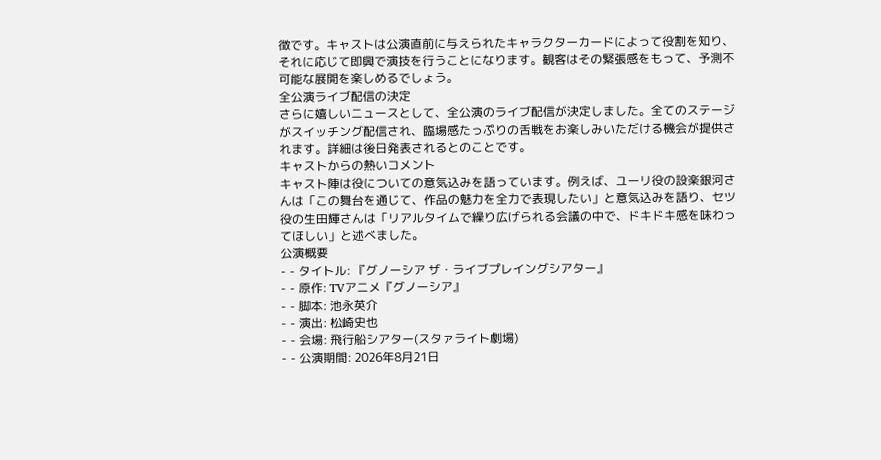徴です。キャストは公演直前に与えられたキャラクターカードによって役割を知り、それに応じて即興で演技を行うことになります。観客はその緊張感をもって、予測不可能な展開を楽しめるでしょう。
全公演ライブ配信の決定
さらに嬉しいニュースとして、全公演のライブ配信が決定しました。全てのステージがスイッチング配信され、臨場感たっぷりの舌戦をお楽しみいただける機会が提供されます。詳細は後日発表されるとのことです。
キャストからの熱いコメント
キャスト陣は役についての意気込みを語っています。例えば、ユーリ役の設楽銀河さんは「この舞台を通じて、作品の魅力を全力で表現したい」と意気込みを語り、セツ役の生田輝さんは「リアルタイムで繰り広げられる会議の中で、ドキドキ感を味わってほしい」と述べました。
公演概要
- - タイトル: 『グノーシア ザ・ライブプレイングシアター』
- - 原作: TVアニメ『グノーシア』
- - 脚本: 池永英介
- - 演出: 松崎史也
- - 会場: 飛行船シアター(スタァライト劇場)
- - 公演期間: 2026年8月21日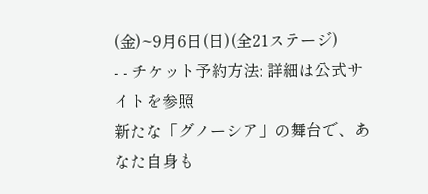(金)~9月6日(日)(全21ステージ)
- - チケット予約方法: 詳細は公式サイトを参照
新たな「グノーシア」の舞台で、あなた自身も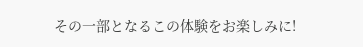その一部となるこの体験をお楽しみに!